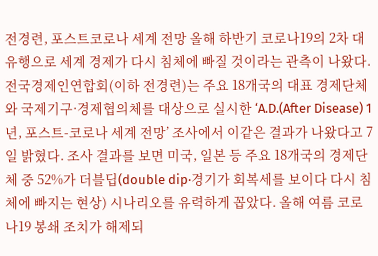전경련, 포스트코로나 세계 전망 올해 하반기 코로나19의 2차 대유행으로 세계 경제가 다시 침체에 빠질 것이라는 관측이 나왔다. 전국경제인연합회(이하 전경련)는 주요 18개국의 대표 경제단체와 국제기구·경제협의체를 대상으로 실시한 ‘A.D.(After Disease) 1년, 포스트-코로나 세계 전망’ 조사에서 이같은 결과가 나왔다고 7일 밝혔다. 조사 결과를 보면 미국, 일본 등 주요 18개국의 경제단체 중 52%가 더블딥(double dip·경기가 회복세를 보이다 다시 침체에 빠지는 현상) 시나리오를 유력하게 꼽았다. 올해 여름 코로나19 봉쇄 조치가 해제되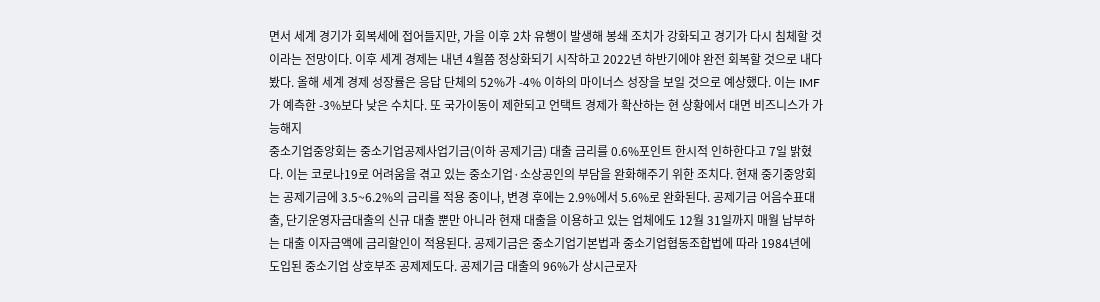면서 세계 경기가 회복세에 접어들지만, 가을 이후 2차 유행이 발생해 봉쇄 조치가 강화되고 경기가 다시 침체할 것이라는 전망이다. 이후 세계 경제는 내년 4월쯤 정상화되기 시작하고 2022년 하반기에야 완전 회복할 것으로 내다봤다. 올해 세계 경제 성장률은 응답 단체의 52%가 -4% 이하의 마이너스 성장을 보일 것으로 예상했다. 이는 IMF가 예측한 -3%보다 낮은 수치다. 또 국가이동이 제한되고 언택트 경제가 확산하는 현 상황에서 대면 비즈니스가 가능해지
중소기업중앙회는 중소기업공제사업기금(이하 공제기금) 대출 금리를 0.6%포인트 한시적 인하한다고 7일 밝혔다. 이는 코로나19로 어려움을 겪고 있는 중소기업·소상공인의 부담을 완화해주기 위한 조치다. 현재 중기중앙회는 공제기금에 3.5~6.2%의 금리를 적용 중이나, 변경 후에는 2.9%에서 5.6%로 완화된다. 공제기금 어음수표대출, 단기운영자금대출의 신규 대출 뿐만 아니라 현재 대출을 이용하고 있는 업체에도 12월 31일까지 매월 납부하는 대출 이자금액에 금리할인이 적용된다. 공제기금은 중소기업기본법과 중소기업협동조합법에 따라 1984년에 도입된 중소기업 상호부조 공제제도다. 공제기금 대출의 96%가 상시근로자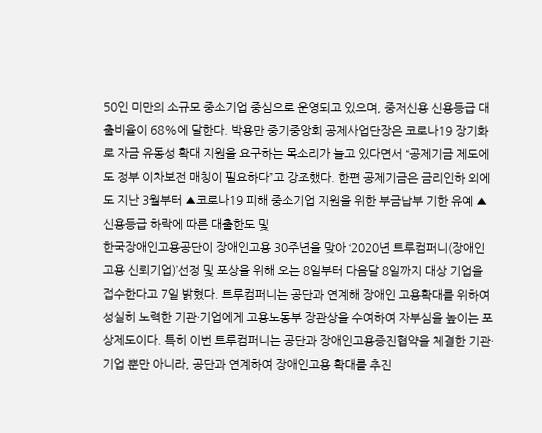50인 미만의 소규모 중소기업 중심으로 운영되고 있으며, 중저신용 신용등급 대출비율이 68%에 달한다. 박용만 중기중앙회 공제사업단장은 코로나19 장기화로 자금 유동성 확대 지원을 요구하는 목소리가 늘고 있다면서 “공제기금 제도에도 정부 이차보전 매칭이 필요하다”고 강조했다. 한편 공제기금은 금리인하 외에도 지난 3월부터 ▲코로나19 피해 중소기업 지원을 위한 부금납부 기한 유예 ▲신용등급 하락에 따른 대출한도 및
한국장애인고용공단이 장애인고용 30주년을 맞아 ‘2020년 트루컴퍼니(장애인고용 신뢰기업)’선정 및 포상을 위해 오는 8일부터 다음달 8일까지 대상 기업을 접수한다고 7일 밝혔다. 트루컴퍼니는 공단과 연계해 장애인 고용확대를 위하여 성실히 노력한 기관·기업에게 고용노동부 장관상을 수여하여 자부심을 높이는 포상제도이다. 특히 이번 트루컴퍼니는 공단과 장애인고용증진협약을 체결한 기관·기업 뿐만 아니라, 공단과 연계하여 장애인고용 확대를 추진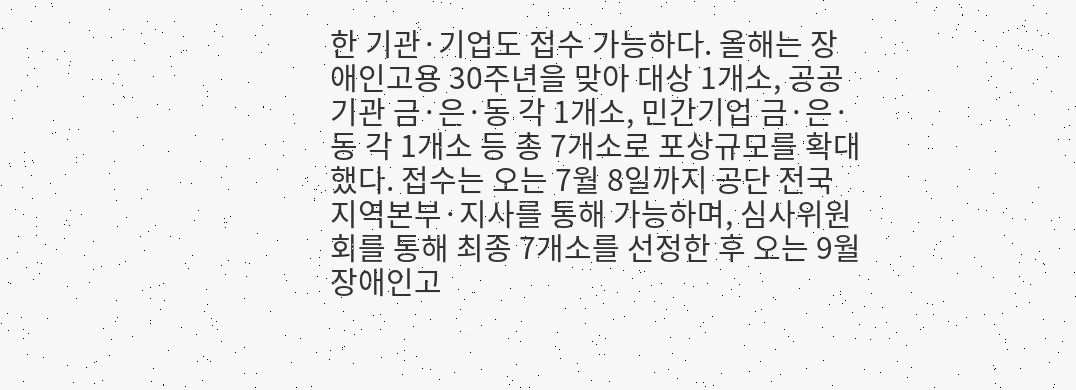한 기관·기업도 접수 가능하다. 올해는 장애인고용 30주년을 맞아 대상 1개소, 공공기관 금·은·동 각 1개소, 민간기업 금·은·동 각 1개소 등 총 7개소로 포상규모를 확대했다. 접수는 오는 7월 8일까지 공단 전국 지역본부·지사를 통해 가능하며, 심사위원회를 통해 최종 7개소를 선정한 후 오는 9월 장애인고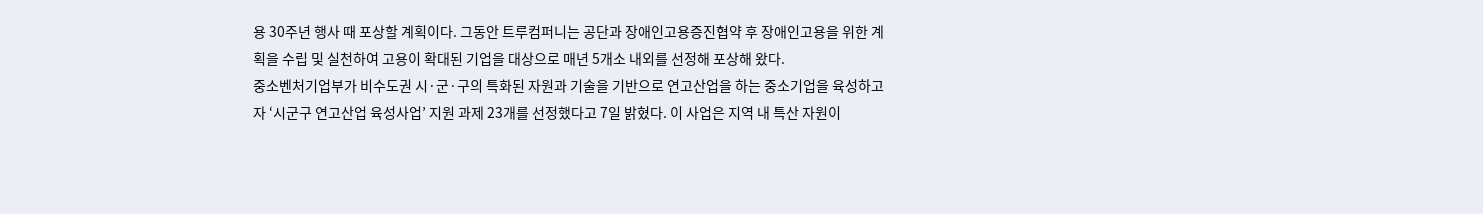용 30주년 행사 때 포상할 계획이다. 그동안 트루컴퍼니는 공단과 장애인고용증진협약 후 장애인고용을 위한 계획을 수립 및 실천하여 고용이 확대된 기업을 대상으로 매년 5개소 내외를 선정해 포상해 왔다.
중소벤처기업부가 비수도권 시·군·구의 특화된 자원과 기술을 기반으로 연고산업을 하는 중소기업을 육성하고자 ‘시군구 연고산업 육성사업’ 지원 과제 23개를 선정했다고 7일 밝혔다. 이 사업은 지역 내 특산 자원이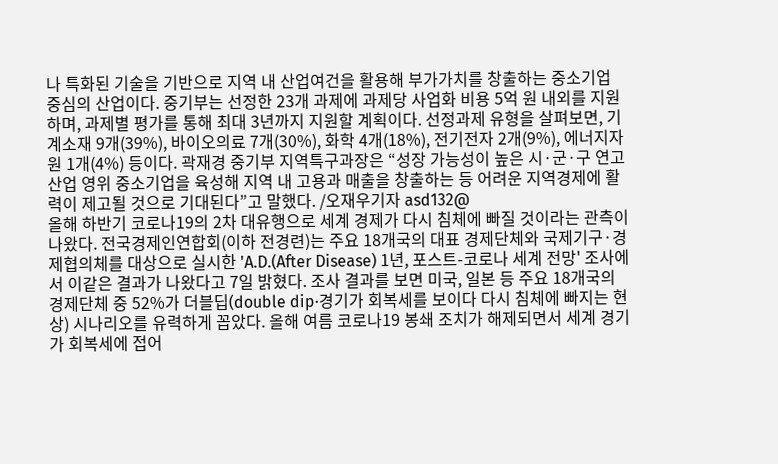나 특화된 기술을 기반으로 지역 내 산업여건을 활용해 부가가치를 창출하는 중소기업 중심의 산업이다. 중기부는 선정한 23개 과제에 과제당 사업화 비용 5억 원 내외를 지원하며, 과제별 평가를 통해 최대 3년까지 지원할 계획이다. 선정과제 유형을 살펴보면, 기계소재 9개(39%), 바이오의료 7개(30%), 화학 4개(18%), 전기전자 2개(9%), 에너지자원 1개(4%) 등이다. 곽재경 중기부 지역특구과장은 “성장 가능성이 높은 시·군·구 연고산업 영위 중소기업을 육성해 지역 내 고용과 매출을 창출하는 등 어려운 지역경제에 활력이 제고될 것으로 기대된다”고 말했다. /오재우기자 asd132@
올해 하반기 코로나19의 2차 대유행으로 세계 경제가 다시 침체에 빠질 것이라는 관측이 나왔다. 전국경제인연합회(이하 전경련)는 주요 18개국의 대표 경제단체와 국제기구·경제협의체를 대상으로 실시한 'A.D.(After Disease) 1년, 포스트-코로나 세계 전망' 조사에서 이같은 결과가 나왔다고 7일 밝혔다. 조사 결과를 보면 미국, 일본 등 주요 18개국의 경제단체 중 52%가 더블딥(double dip·경기가 회복세를 보이다 다시 침체에 빠지는 현상) 시나리오를 유력하게 꼽았다. 올해 여름 코로나19 봉쇄 조치가 해제되면서 세계 경기가 회복세에 접어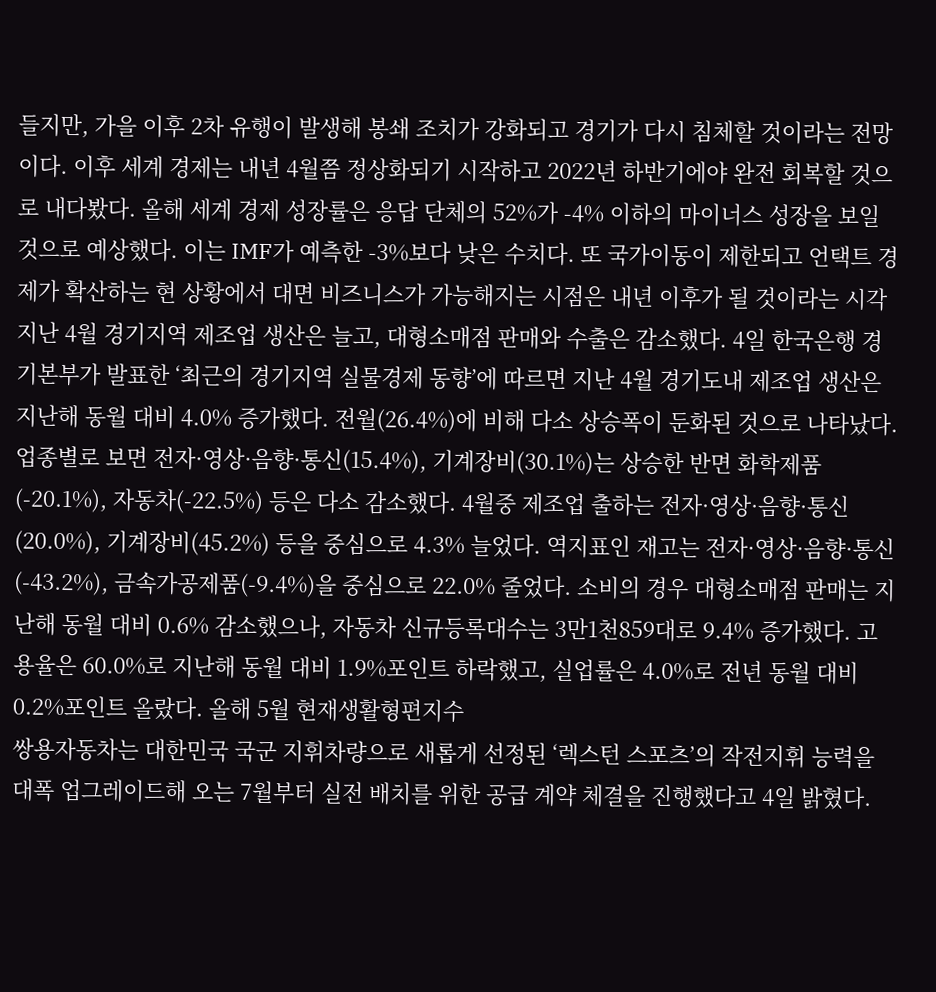들지만, 가을 이후 2차 유행이 발생해 봉쇄 조치가 강화되고 경기가 다시 침체할 것이라는 전망이다. 이후 세계 경제는 내년 4월쯤 정상화되기 시작하고 2022년 하반기에야 완전 회복할 것으로 내다봤다. 올해 세계 경제 성장률은 응답 단체의 52%가 -4% 이하의 마이너스 성장을 보일 것으로 예상했다. 이는 IMF가 예측한 -3%보다 낮은 수치다. 또 국가이동이 제한되고 언택트 경제가 확산하는 현 상황에서 대면 비즈니스가 가능해지는 시점은 내년 이후가 될 것이라는 시각
지난 4월 경기지역 제조업 생산은 늘고, 대형소매점 판매와 수출은 감소했다. 4일 한국은행 경기본부가 발표한 ‘최근의 경기지역 실물경제 동향’에 따르면 지난 4월 경기도내 제조업 생산은 지난해 동월 대비 4.0% 증가했다. 전월(26.4%)에 비해 다소 상승폭이 둔화된 것으로 나타났다. 업종별로 보면 전자·영상·음향·통신(15.4%), 기계장비(30.1%)는 상승한 반면 화학제품(-20.1%), 자동차(-22.5%) 등은 다소 감소했다. 4월중 제조업 출하는 전자·영상·음향·통신(20.0%), 기계장비(45.2%) 등을 중심으로 4.3% 늘었다. 역지표인 재고는 전자·영상·음향·통신(-43.2%), 금속가공제품(-9.4%)을 중심으로 22.0% 줄었다. 소비의 경우 대형소매점 판매는 지난해 동월 대비 0.6% 감소했으나, 자동차 신규등록대수는 3만1천859대로 9.4% 증가했다. 고용율은 60.0%로 지난해 동월 대비 1.9%포인트 하락했고, 실업률은 4.0%로 전년 동월 대비 0.2%포인트 올랐다. 올해 5월 현재생활형편지수
쌍용자동차는 대한민국 국군 지휘차량으로 새롭게 선정된 ‘렉스턴 스포츠’의 작전지휘 능력을 대폭 업그레이드해 오는 7월부터 실전 배치를 위한 공급 계약 체결을 진행했다고 4일 밝혔다.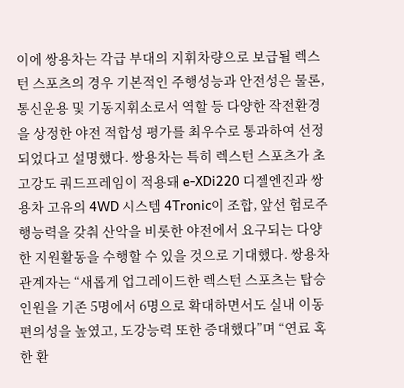이에 쌍용차는 각급 부대의 지휘차량으로 보급될 렉스턴 스포츠의 경우 기본적인 주행성능과 안전성은 물론, 통신운용 및 기동지휘소로서 역할 등 다양한 작전환경을 상정한 야전 적합성 평가를 최우수로 통과하여 선정되었다고 설명했다. 쌍용차는 특히 렉스턴 스포츠가 초고강도 쿼드프레임이 적용돼 e-XDi220 디젤엔진과 쌍용차 고유의 4WD 시스템 4Tronic이 조합, 앞선 험로주행능력을 갖춰 산악을 비롯한 야전에서 요구되는 다양한 지원활동을 수행할 수 있을 것으로 기대했다. 쌍용차 관계자는 “새롭게 업그레이드한 렉스턴 스포츠는 탑승인원을 기존 5명에서 6명으로 확대하면서도 실내 이동편의성을 높였고, 도강능력 또한 증대했다”며 “연료 혹한 환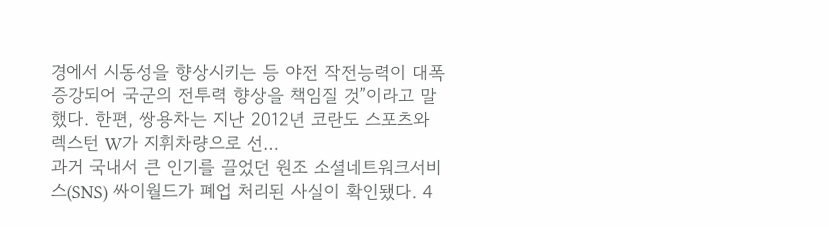경에서 시동성을 향상시키는 등 야전 작전능력이 대폭 증강되어 국군의 전투력 향상을 책임질 것”이라고 말했다. 한편, 쌍용차는 지난 2012년 코란도 스포츠와 렉스턴 W가 지휘차량으로 선…
과거 국내서 큰 인기를 끌었던 원조 소셜네트워크서비스(SNS) 싸이월드가 폐업 처리된 사실이 확인됐다. 4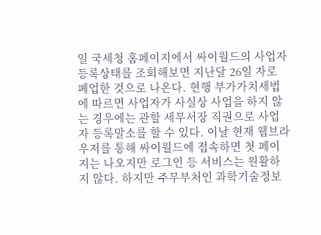일 국세청 홈페이지에서 싸이월드의 사업자등록상태를 조회해보면 지난달 26일 자로 폐업한 것으로 나온다. 현행 부가가치세법에 따르면 사업자가 사실상 사업을 하지 않는 경우에는 관할 세무서장 직권으로 사업자 등록말소를 할 수 있다. 이날 현재 웹브라우저를 통해 싸이월드에 접속하면 첫 페이지는 나오지만 로그인 등 서비스는 원활하지 않다. 하지만 주무부처인 과학기술정보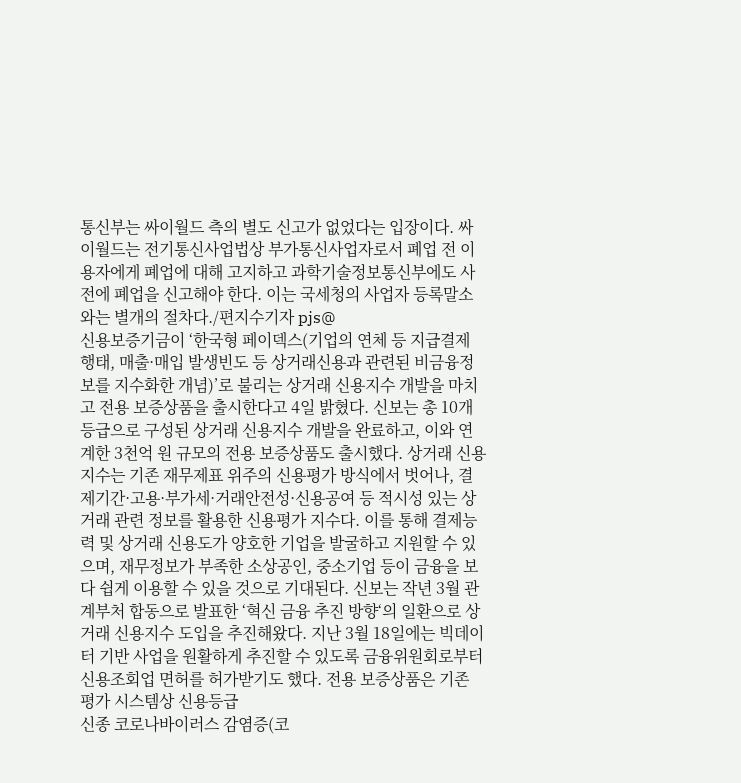통신부는 싸이월드 측의 별도 신고가 없었다는 입장이다. 싸이월드는 전기통신사업법상 부가통신사업자로서 폐업 전 이용자에게 폐업에 대해 고지하고 과학기술정보통신부에도 사전에 폐업을 신고해야 한다. 이는 국세청의 사업자 등록말소와는 별개의 절차다./편지수기자 pjs@
신용보증기금이 ‘한국형 페이덱스(기업의 연체 등 지급결제 행태, 매출·매입 발생빈도 등 상거래신용과 관련된 비금융정보를 지수화한 개념)’로 불리는 상거래 신용지수 개발을 마치고 전용 보증상품을 출시한다고 4일 밝혔다. 신보는 총 10개 등급으로 구성된 상거래 신용지수 개발을 완료하고, 이와 연계한 3천억 원 규모의 전용 보증상품도 출시했다. 상거래 신용지수는 기존 재무제표 위주의 신용평가 방식에서 벗어나, 결제기간·고용·부가세·거래안전성·신용공여 등 적시성 있는 상거래 관련 정보를 활용한 신용평가 지수다. 이를 통해 결제능력 및 상거래 신용도가 양호한 기업을 발굴하고 지원할 수 있으며, 재무정보가 부족한 소상공인, 중소기업 등이 금융을 보다 쉽게 이용할 수 있을 것으로 기대된다. 신보는 작년 3월 관계부처 합동으로 발표한 ‘혁신 금융 추진 방향‘의 일환으로 상거래 신용지수 도입을 추진해왔다. 지난 3월 18일에는 빅데이터 기반 사업을 원활하게 추진할 수 있도록 금융위원회로부터 신용조회업 면허를 허가받기도 했다. 전용 보증상품은 기존 평가 시스템상 신용등급
신종 코로나바이러스 감염증(코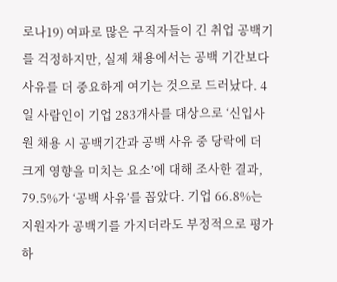로나19) 여파로 많은 구직자들이 긴 취업 공백기를 걱정하지만, 실제 채용에서는 공백 기간보다 사유를 더 중요하게 여기는 것으로 드러났다. 4일 사람인이 기업 283개사를 대상으로 ‘신입사원 채용 시 공백기간과 공백 사유 중 당락에 더 크게 영향을 미치는 요소’에 대해 조사한 결과, 79.5%가 ‘공백 사유’를 꼽았다. 기업 66.8%는 지원자가 공백기를 가지더라도 부정적으로 평가하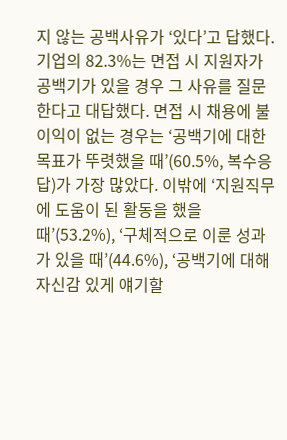지 않는 공백사유가 ‘있다’고 답했다. 기업의 82.3%는 면접 시 지원자가 공백기가 있을 경우 그 사유를 질문한다고 대답했다. 면접 시 채용에 불이익이 없는 경우는 ‘공백기에 대한 목표가 뚜렷했을 때’(60.5%, 복수응답)가 가장 많았다. 이밖에 ‘지원직무에 도움이 된 활동을 했을 때’(53.2%), ‘구체적으로 이룬 성과가 있을 때’(44.6%), ‘공백기에 대해 자신감 있게 얘기할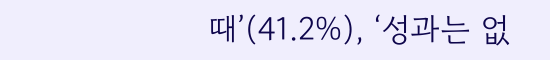때’(41.2%), ‘성과는 없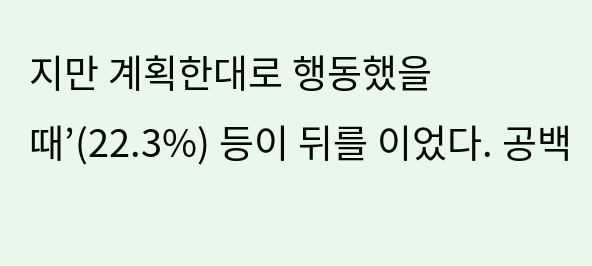지만 계획한대로 행동했을 때’(22.3%) 등이 뒤를 이었다. 공백